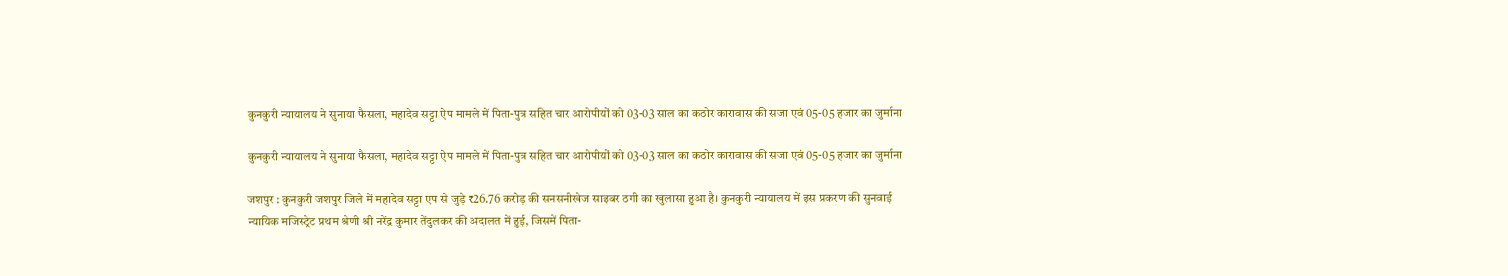कुनकुरी न्यायालय ने सुनाया फैसला, महादेव सट्टा ऐप मामले में पिता-पुत्र सहित चार आरोपीयों को 03-03 साल का कठोर कारावास की सजा एवं 05-05 हजार का जुर्माना

कुनकुरी न्यायालय ने सुनाया फैसला, महादेव सट्टा ऐप मामले में पिता-पुत्र सहित चार आरोपीयों को 03-03 साल का कठोर कारावास की सजा एवं 05-05 हजार का जुर्माना

जशपुर : कुनकुरी जशपुर जिले में महादेव सट्टा एप से जुड़े ₹26.76 करोड़ की सनसनीखेज साइबर ठगी का खुलासा हुआ है। कुनकुरी न्यायालय में इस प्रकरण की सुनवाई न्यायिक मजिस्ट्रेट प्रथम श्रेणी श्री नरेंद्र कुमार तेंदुलकर की अदालत में हुई, जिसमें पिता-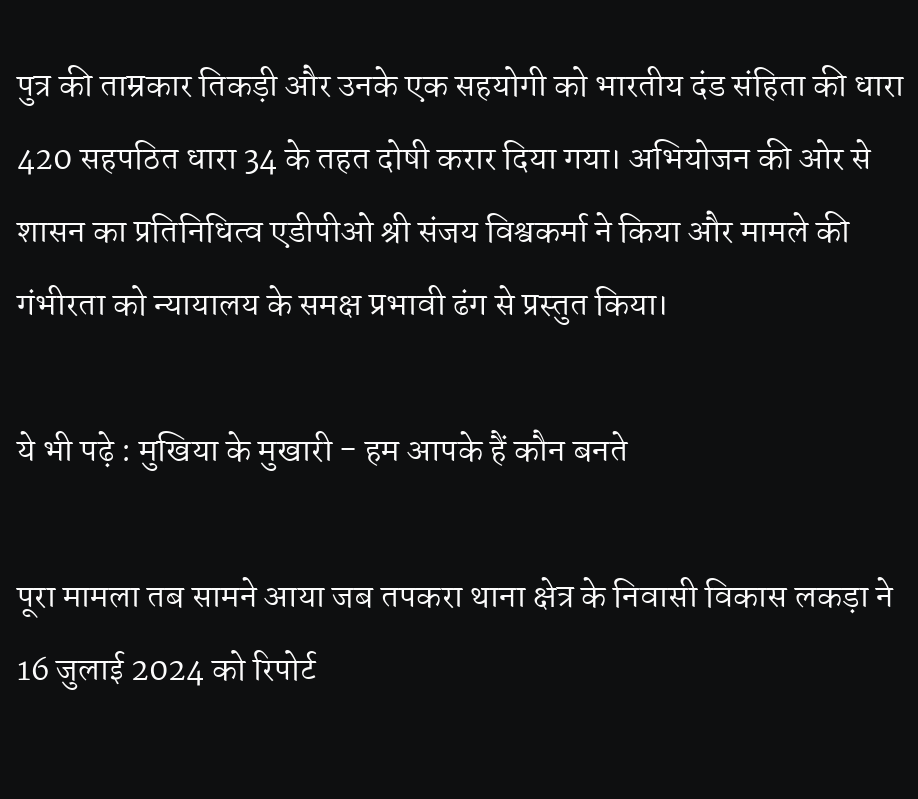पुत्र की ताम्रकार तिकड़ी और उनके एक सहयोगी को भारतीय दंड संहिता की धारा 420 सहपठित धारा 34 के तहत दोषी करार दिया गया। अभियोजन की ओर से शासन का प्रतिनिधित्व एडीपीओ श्री संजय विश्वकर्मा ने किया और मामले की गंभीरता को न्यायालय के समक्ष प्रभावी ढंग से प्रस्तुत किया।

ये भी पढ़े : मुखिया के मुखारी - हम आपके हैं कौन बनते

पूरा मामला तब सामने आया जब तपकरा थाना क्षेत्र के निवासी विकास लकड़ा ने 16 जुलाई 2024 को रिपोर्ट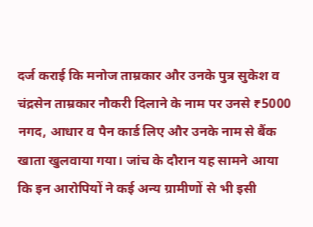दर्ज कराई कि मनोज ताम्रकार और उनके पुत्र सुकेश व चंद्रसेन ताम्रकार नौकरी दिलाने के नाम पर उनसे ₹5000 नगद, आधार व पैन कार्ड लिए और उनके नाम से बैंक खाता खुलवाया गया। जांच के दौरान यह सामने आया कि इन आरोपियों ने कई अन्य ग्रामीणों से भी इसी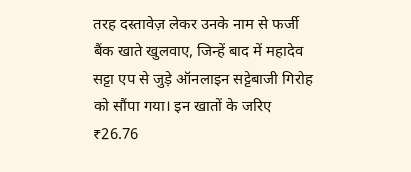तरह दस्तावेज़ लेकर उनके नाम से फर्जी बैंक खाते खुलवाए, जिन्हें बाद में महादेव सट्टा एप से जुड़े ऑनलाइन सट्टेबाजी गिरोह को सौंपा गया। इन खातों के जरिए ₹26.76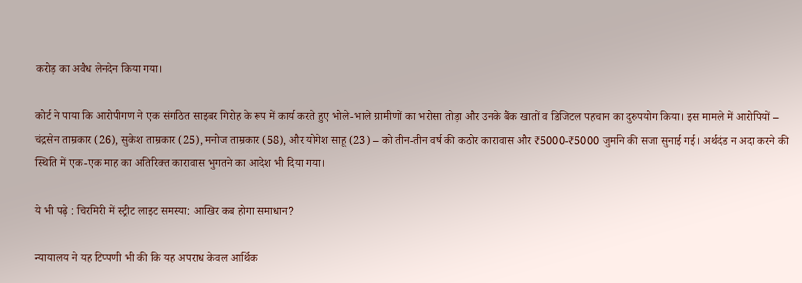करोड़ का अवैध लेनदेन किया गया।

कोर्ट ने पाया कि आरोपीगण ने एक संगठित साइबर गिरोह के रूप में कार्य करते हुए भोले-भाले ग्रामीणों का भरोसा तोड़ा और उनके बैंक खातों व डिजिटल पहचान का दुरुपयोग किया। इस मामले में आरोपियों – चंद्रसेन ताम्रकार (26), सुकेश ताम्रकार (25), मनोज ताम्रकार (58), और योगेश साहू (23) – को तीन-तीन वर्ष की कठोर कारावास और ₹5000-₹5000 जुर्माने की सजा सुनाई गई। अर्थदंड न अदा करने की स्थिति में एक-एक माह का अतिरिक्त कारावास भुगतने का आदेश भी दिया गया।

ये भी पढ़े : चिरमिरी में स्ट्रीट लाइट समस्या: आखिर कब होगा समाधान?

न्यायालय ने यह टिप्पणी भी की कि यह अपराध केवल आर्थिक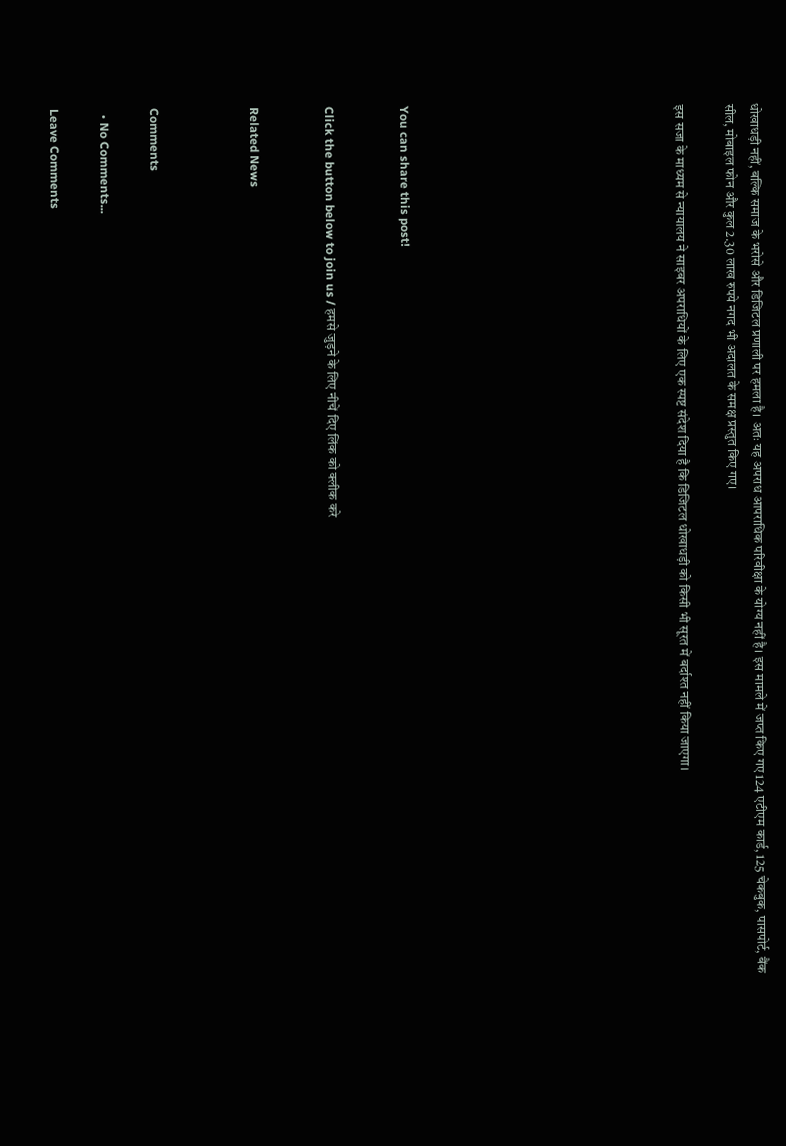धोखाधड़ी नहीं, बल्कि समाज के भरोसे और डिजिटल प्रणाली पर हमला है। अतः यह अपराध आपराधिक परिवीक्षा के योग्य नहीं है। इस मामले में जप्त किए गए 124 एटीएम कार्ड, 125 चेकबुक, पासपोर्ट, बैंक सील, मोबाइल फोन और कुल 2.30 लाख रुपये नगद भी अदालत के समक्ष प्रस्तुत किए गए।

इस सजा के माध्यम से न्यायालय ने साइबर अपराधियों के लिए एक स्पष्ट संदेश दिया है कि डिजिटल धोखाधड़ी को किसी भी सूरत में बर्दाश्त नहीं किया जाएगा।










You can share this post!


Click the button below to join us / हमसे जुड़ने के लिए नीचें दिए लिंक को क्लीक करे


Related News



Comments

  • No Comments...

Leave Comments